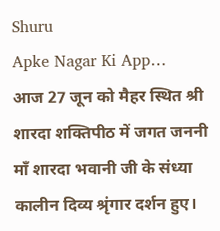Shuru
Apke Nagar Ki App…
आज 27 जून को मैहर स्थित श्री शारदा शक्तिपीठ में जगत जननी माँ शारदा भवानी जी के संध्या कालीन दिव्य श्रृंगार दर्शन हुए।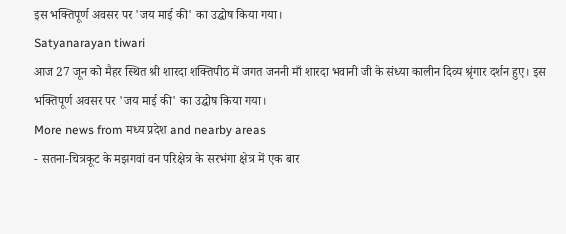इस भक्तिपूर्ण अवसर पर 'जय माई की' का उद्घोष किया गया।
Satyanarayan tiwari
आज 27 जून को मैहर स्थित श्री शारदा शक्तिपीठ में जगत जननी माँ शारदा भवानी जी के संध्या कालीन दिव्य श्रृंगार दर्शन हुए। इस भक्तिपूर्ण अवसर पर 'जय माई की' का उद्घोष किया गया।
More news from मध्य प्रदेश and nearby areas
- सतना-चित्रकूट के मझगवां वन परिक्षेत्र के सरभंगा क्षेत्र में एक बार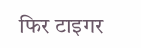फिर टाइगर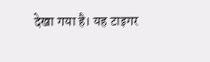देखा गया है। यह टाइगर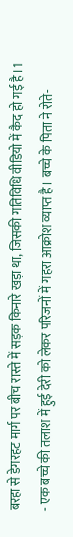बरहा से डेगरहट मार्ग पर बीच रास्ते में सड़क किनारे खड़ा था, जिसकी गतिविधि वीडियो में कैद हो गई है।1
- एक बच्चे की तलाश में हुई देरी को लेकर परिजनों में गहरा आक्रोश व्याप्त है। बच्चे के पिता ने रोते-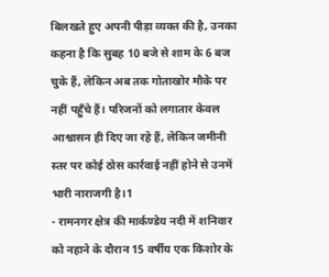बिलखते हुए अपनी पीड़ा व्यक्त की है, उनका कहना है कि सुबह 10 बजे से शाम के 6 बज चुके हैं, लेकिन अब तक गोताखोर मौके पर नहीं पहुँचे हैं। परिजनों को लगातार केवल आश्वासन ही दिए जा रहे हैं, लेकिन जमीनी स्तर पर कोई ठोस कार्रवाई नहीं होने से उनमें भारी नाराजगी है।1
- रामनगर क्षेत्र की मार्कण्डेय नदी में शनिवार को नहाने के दौरान 15 वर्षीय एक किशोर के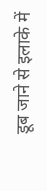डूब जाने से इलाके में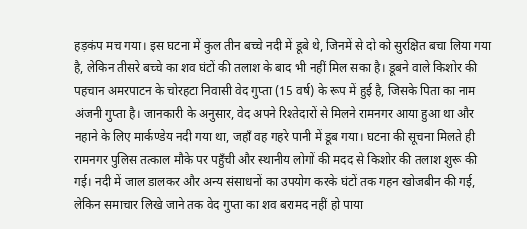हड़कंप मच गया। इस घटना में कुल तीन बच्चे नदी में डूबे थे, जिनमें से दो को सुरक्षित बचा लिया गया है, लेकिन तीसरे बच्चे का शव घंटों की तलाश के बाद भी नहीं मिल सका है। डूबने वाले किशोर की पहचान अमरपाटन के चोरहटा निवासी वेद गुप्ता (15 वर्ष) के रूप में हुई है, जिसके पिता का नाम अंजनी गुप्ता है। जानकारी के अनुसार, वेद अपने रिश्तेदारों से मिलने रामनगर आया हुआ था और नहाने के लिए मार्कण्डेय नदी गया था, जहाँ वह गहरे पानी में डूब गया। घटना की सूचना मिलते ही रामनगर पुलिस तत्काल मौके पर पहुँची और स्थानीय लोगों की मदद से किशोर की तलाश शुरू की गई। नदी में जाल डालकर और अन्य संसाधनों का उपयोग करके घंटों तक गहन खोजबीन की गई, लेकिन समाचार लिखे जाने तक वेद गुप्ता का शव बरामद नहीं हो पाया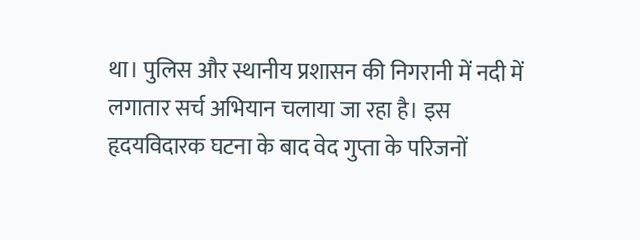था। पुलिस और स्थानीय प्रशासन की निगरानी में नदी में लगातार सर्च अभियान चलाया जा रहा है। इस हृदयविदारक घटना के बाद वेद गुप्ता के परिजनों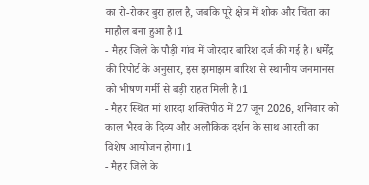का रो-रोकर बुरा हाल है, जबकि पूरे क्षेत्र में शोक और चिंता का माहौल बना हुआ है।1
- मैहर जिले के पौड़ी गांव में जोरदार बारिश दर्ज की गई है। धर्मेंद्र की रिपोर्ट के अनुसार, इस झमाझम बारिश से स्थानीय जनमानस को भीषण गर्मी से बड़ी राहत मिली है।1
- मैहर स्थित मां शारदा शक्तिपीठ में 27 जून 2026, शनिवार को काल भैरव के दिव्य और अलौकिक दर्शन के साथ आरती का विशेष आयोजन होगा।1
- मैहर जिले के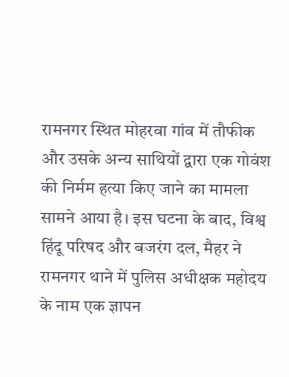रामनगर स्थित मोहरवा गांव में तौफीक और उसके अन्य साथियों द्वारा एक गोवंश की निर्मम हत्या किए जाने का मामला सामने आया है। इस घटना के बाद, विश्व हिंदू परिषद और बजरंग दल, मैहर ने रामनगर थाने में पुलिस अधीक्षक महोदय के नाम एक ज्ञापन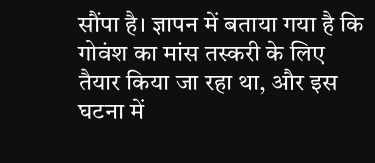सौंपा है। ज्ञापन में बताया गया है कि गोवंश का मांस तस्करी के लिए तैयार किया जा रहा था, और इस घटना में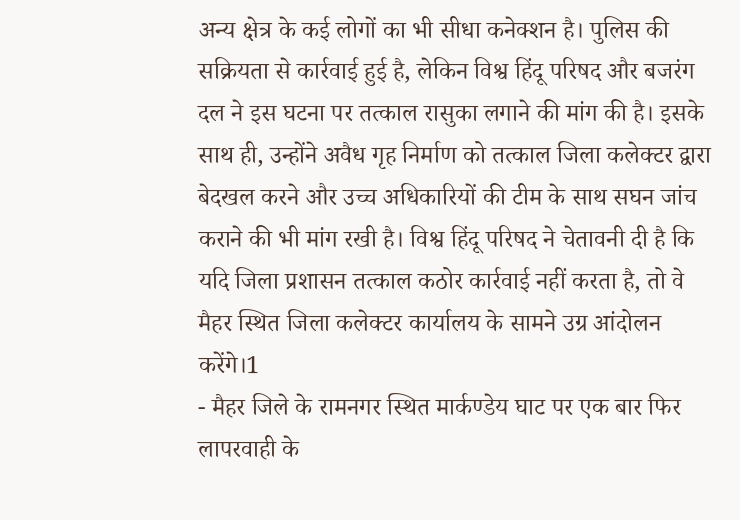अन्य क्षेत्र के कई लोगों का भी सीधा कनेक्शन है। पुलिस की सक्रियता से कार्रवाई हुई है, लेकिन विश्व हिंदू परिषद और बजरंग दल ने इस घटना पर तत्काल रासुका लगाने की मांग की है। इसके साथ ही, उन्होंने अवैध गृह निर्माण को तत्काल जिला कलेक्टर द्वारा बेदखल करने और उच्च अधिकारियों की टीम के साथ सघन जांच कराने की भी मांग रखी है। विश्व हिंदू परिषद ने चेतावनी दी है कि यदि जिला प्रशासन तत्काल कठोर कार्रवाई नहीं करता है, तो वे मैहर स्थित जिला कलेक्टर कार्यालय के सामने उग्र आंदोलन करेंगे।1
- मैहर जिले के रामनगर स्थित मार्कण्डेय घाट पर एक बार फिर लापरवाही के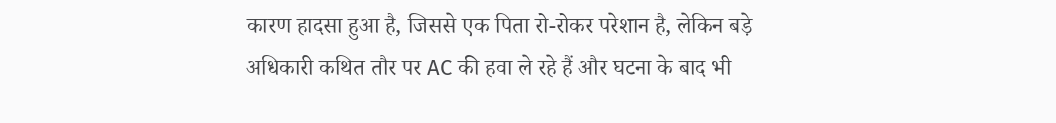कारण हादसा हुआ है, जिससे एक पिता रो-रोकर परेशान है, लेकिन बड़े अधिकारी कथित तौर पर AC की हवा ले रहे हैं और घटना के बाद भी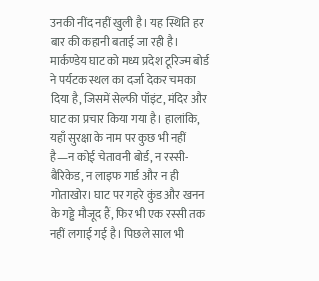उनकी नींद नहीं खुली है। यह स्थिति हर बार की कहानी बताई जा रही है। मार्कण्डेय घाट को मध्य प्रदेश टूरिज्म बोर्ड ने पर्यटक स्थल का दर्जा देकर चमका दिया है, जिसमें सेल्फी पॉइंट, मंदिर और घाट का प्रचार किया गया है। हालांकि, यहाँ सुरक्षा के नाम पर कुछ भी नहीं है—न कोई चेतावनी बोर्ड, न रस्सी-बैरिकेड, न लाइफ गार्ड और न ही गोताखोर। घाट पर गहरे कुंड और खनन के गड्ढे मौजूद हैं, फिर भी एक रस्सी तक नहीं लगाई गई है। पिछले साल भी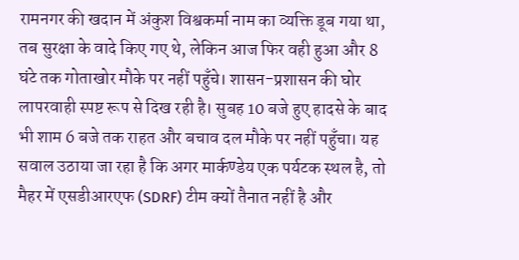रामनगर की खदान में अंकुश विश्वकर्मा नाम का व्यक्ति डूब गया था, तब सुरक्षा के वादे किए गए थे, लेकिन आज फिर वही हुआ और 8 घंटे तक गोताखोर मौके पर नहीं पहुँचे। शासन-प्रशासन की घोर लापरवाही स्पष्ट रूप से दिख रही है। सुबह 10 बजे हुए हादसे के बाद भी शाम 6 बजे तक राहत और बचाव दल मौके पर नहीं पहुँचा। यह सवाल उठाया जा रहा है कि अगर मार्कण्डेय एक पर्यटक स्थल है, तो मैहर में एसडीआरएफ (SDRF) टीम क्यों तैनात नहीं है और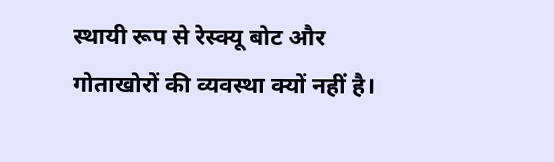स्थायी रूप से रेस्क्यू बोट और गोताखोरों की व्यवस्था क्यों नहीं है।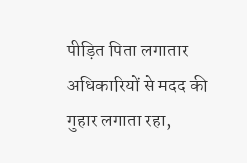पीड़ित पिता लगातार अधिकारियों से मदद की गुहार लगाता रहा,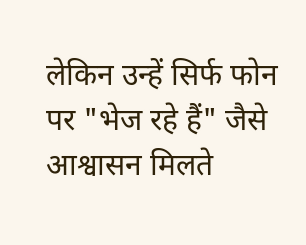लेकिन उन्हें सिर्फ फोन पर "भेज रहे हैं" जैसे आश्वासन मिलते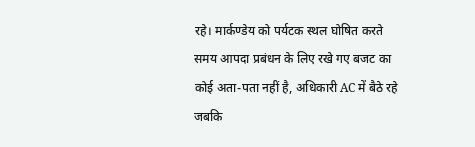रहे। मार्कण्डेय को पर्यटक स्थल घोषित करते समय आपदा प्रबंधन के लिए रखे गए बजट का कोई अता-पता नहीं है, अधिकारी AC में बैठे रहे जबकि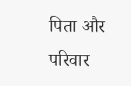पिता और परिवार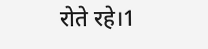रोते रहे।1